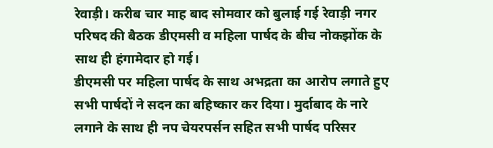रेवाड़ी। करीब चार माह बाद सोमवार को बुलाई गई रेवाड़ी नगर परिषद की बैठक डीएमसी व महिला पार्षद के बीच नोकझोंक के साथ ही हंगामेदार हो गई।
डीएमसी पर महिला पार्षद के साथ अभद्रता का आरोप लगाते हुए सभी पार्षदों ने सदन का बहिष्कार कर दिया। मुर्दाबाद के नारे लगाने के साथ ही नप चेयरपर्सन सहित सभी पार्षद परिसर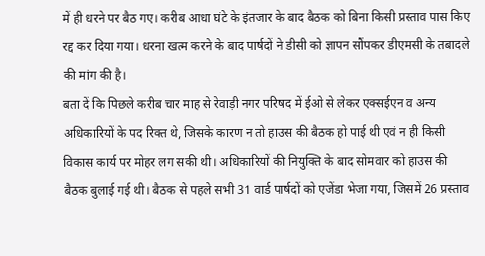में ही धरने पर बैठ गए। करीब आधा घंटे के इंतजार के बाद बैठक को बिना किसी प्रस्ताव पास किए रद्द कर दिया गया। धरना खत्म करने के बाद पार्षदों ने डीसी को ज्ञापन सौंपकर डीएमसी के तबादले की मांग की है।
बता दें कि पिछले करीब चार माह से रेवाड़ी नगर परिषद में ईओ से लेकर एक्सईएन व अन्य अधिकारियों के पद रिक्त थे, जिसके कारण न तो हाउस की बैठक हो पाई थी एवं न ही किसी विकास कार्य पर मोहर लग सकी थी। अधिकारियों की नियुक्ति के बाद सोमवार को हाउस की बैठक बुलाई गई थी। बैठक से पहले सभी 31 वार्ड पार्षदों को एजेंडा भेजा गया, जिसमें 26 प्रस्ताव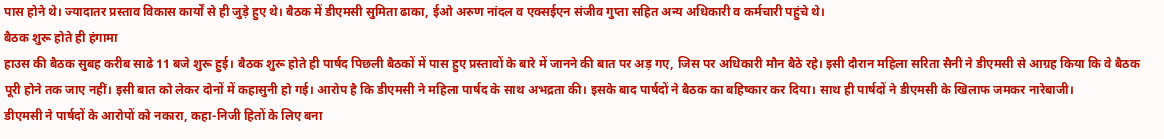पास होने थे। ज्यादातर प्रस्ताव विकास कार्यों से ही जुड़े हुए थे। बैठक में डीएमसी सुमिता ढाका, ईओ अरुण नांदल व एक्सईएन संजीव गुप्ता सहित अन्य अधिकारी व कर्मचारी पहुंचे थे।
बैठक शुरू होते ही हंगामा
हाउस की बैठक सुबह करीब साढे 11 बजे शुरू हुई। बैठक शुरू होते ही पार्षद पिछली बैठकों में पास हुए प्रस्तावों के बारे में जानने की बात पर अड़ गए, जिस पर अधिकारी मौन बैठे रहे। इसी दौरान महिला सरिता सैनी ने डीएमसी से आग्रह किया कि वे बैठक पूरी होने तक जाए नहीं। इसी बात को लेकर दोनों में कहासुनी हो गई। आरोप है कि डीएमसी ने महिला पार्षद के साथ अभद्रता की। इसके बाद पार्षदों ने बैठक का बहिष्कार कर दिया। साथ ही पार्षदों ने डीएमसी के खिलाफ जमकर नारेबाजी।
डीएमसी ने पार्षदों के आरोपों को नकारा, कहा-निजी हितों के लिए बना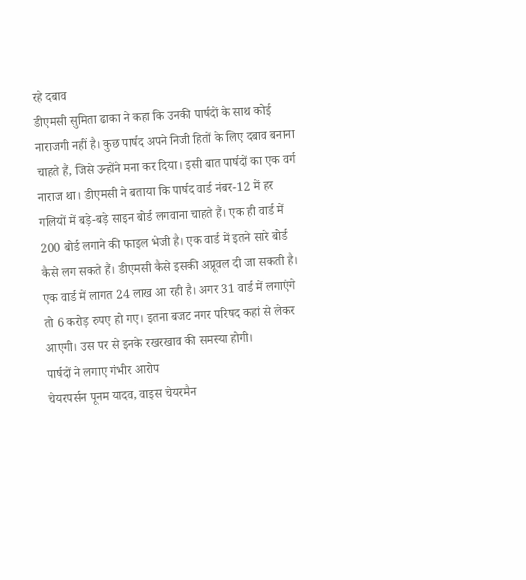रहे दबाव
डीएमसी सुमिता ढाका ने कहा कि उनकी पार्षदों के साथ कोई नाराजगी नहीं है। कुछ पार्षद अपने निजी हितों के लिए दबाव बनाना चाहते हैं, जिसे उन्होंने मना कर दिया। इसी बात पार्षदों का एक वर्ग नाराज था। डीएमसी ने बताया कि पार्षद वार्ड नंबर-12 में हर गलियों में बड़े-बड़े साइन बोर्ड लगवाना चाहते हैं। एक ही वार्ड में 200 बोर्ड लगाने की फाइल भेजी है। एक वार्ड में इतने सारे बोर्ड कैसे लग सकते हैं। डीएमसी कैसे इसकी अप्रूवल दी जा सकती है। एक वार्ड में लागत 24 लाख आ रही है। अगर 31 वार्ड में लगाएंगे तो 6 करोड़ रुपए हो गए। इतना बजट नगर परिषद कहां से लेकर आएगी। उस पर से इनके रखरखाव की समस्या होगी।
पार्षदों ने लगाए गंभीर आरोप
चेयरपर्सन पूनम यादव, वाइस चेयरमैन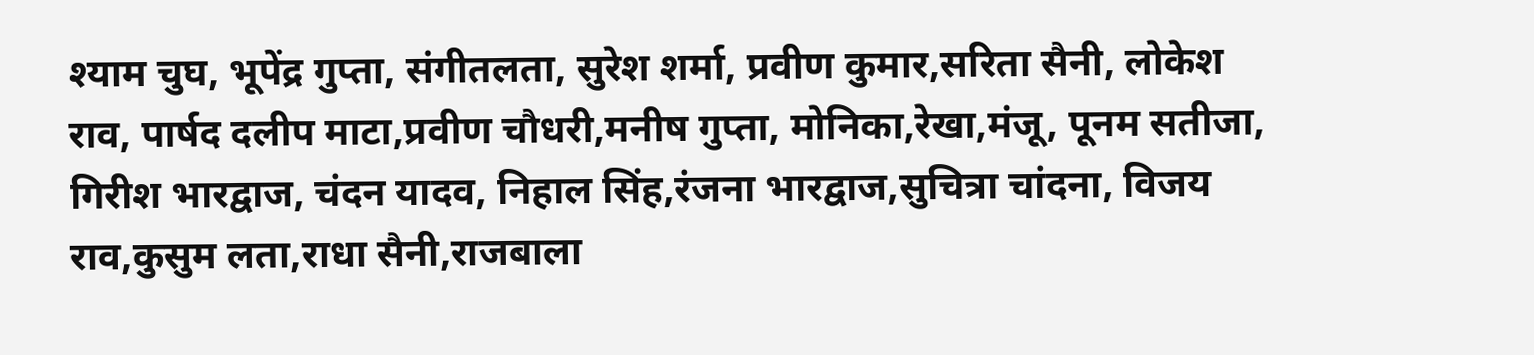श्याम चुघ, भूपेंद्र गुप्ता, संगीतलता, सुरेश शर्मा, प्रवीण कुमार,सरिता सैनी, लोकेश राव, पार्षद दलीप माटा,प्रवीण चौधरी,मनीष गुप्ता, मोनिका,रेखा,मंजू, पूनम सतीजा, गिरीश भारद्वाज, चंदन यादव, निहाल सिंह,रंजना भारद्वाज,सुचित्रा चांदना, विजय राव,कुसुम लता,राधा सैनी,राजबाला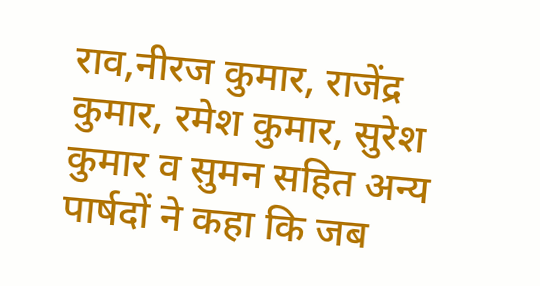राव,नीरज कुमार, राजेंद्र कुमार, रमेश कुमार, सुरेश कुमार व सुमन सहित अन्य पार्षदों ने कहा कि जब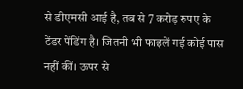से डीएमसी आई है, तब से 7 करोड़ रुपए के टेंडर पेंडिंग है। जितनी भी फाइलें गई कोई पास नहीं कीं। ऊपर से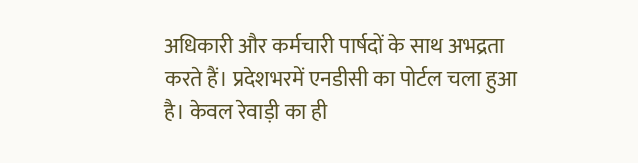अधिकारी और कर्मचारी पार्षदों के साथ अभद्रता करते हैं। प्रदेशभरमें एनडीसी का पोर्टल चला हुआ है। केवल रेवाड़ी का ही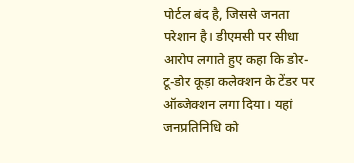पोर्टल बंद है, जिससे जनता परेशान है। डीएमसी पर सीधा आरोप लगाते हुए कहा कि डोर-टू-डोर कूड़ा कलेक्शन के टेंडर पर ऑब्जेक्शन लगा दिया। यहां जनप्रतिनिधि को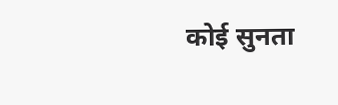कोई सुनता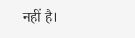नहीं है।